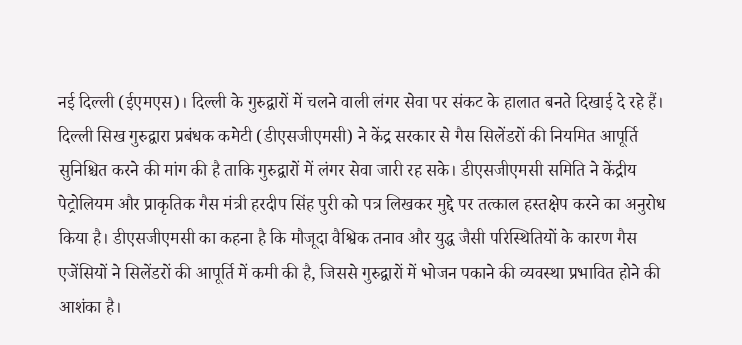नई दिल्ली (ईएमएस)। दिल्ली के गुरुद्वारों में चलने वाली लंगर सेवा पर संकट के हालात बनते दिखाई दे रहे हैं। दिल्ली सिख गुरुद्वारा प्रबंधक कमेटी (डीएसजीएमसी) ने केंद्र सरकार से गैस सिलेंडरों की नियमित आपूर्ति सुनिश्चित करने की मांग की है ताकि गुरुद्वारों में लंगर सेवा जारी रह सके। डीएसजीएमसी समिति ने केंद्रीय पेट्रोलियम और प्राकृतिक गैस मंत्री हरदीप सिंह पुरी को पत्र लिखकर मुद्दे पर तत्काल हस्तक्षेप करने का अनुरोध किया है। डीएसजीएमसी का कहना है कि मौजूदा वैश्विक तनाव और युद्ध जैसी परिस्थितियों के कारण गैस एजेंसियों ने सिलेंडरों की आपूर्ति में कमी की है, जिससे गुरुद्वारों में भोजन पकाने की व्यवस्था प्रभावित होने की आशंका है।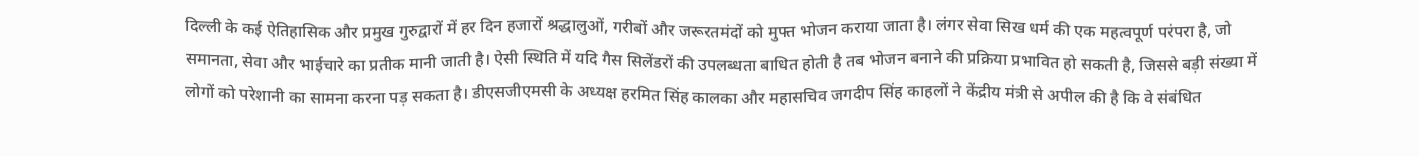दिल्ली के कई ऐतिहासिक और प्रमुख गुरुद्वारों में हर दिन हजारों श्रद्धालुओं, गरीबों और जरूरतमंदों को मुफ्त भोजन कराया जाता है। लंगर सेवा सिख धर्म की एक महत्वपूर्ण परंपरा है, जो समानता, सेवा और भाईचारे का प्रतीक मानी जाती है। ऐसी स्थिति में यदि गैस सिलेंडरों की उपलब्धता बाधित होती है तब भोजन बनाने की प्रक्रिया प्रभावित हो सकती है, जिससे बड़ी संख्या में लोगों को परेशानी का सामना करना पड़ सकता है। डीएसजीएमसी के अध्यक्ष हरमित सिंह कालका और महासचिव जगदीप सिंह काहलों ने केंद्रीय मंत्री से अपील की है कि वे संबंधित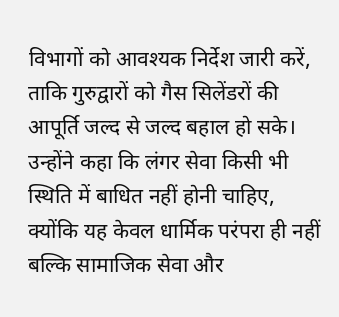विभागों को आवश्यक निर्देश जारी करें, ताकि गुरुद्वारों को गैस सिलेंडरों की आपूर्ति जल्द से जल्द बहाल हो सके। उन्होंने कहा कि लंगर सेवा किसी भी स्थिति में बाधित नहीं होनी चाहिए, क्योंकि यह केवल धार्मिक परंपरा ही नहीं बल्कि सामाजिक सेवा और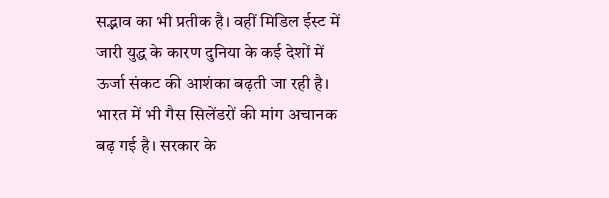सद्भाव का भी प्रतीक है। वहीं मिडिल ईस्ट में जारी युद्ध के कारण दुनिया के कई देशों में ऊर्जा संकट की आशंका बढ़ती जा रही है। भारत में भी गैस सिलेंडरों की मांग अचानक बढ़ गई है। सरकार के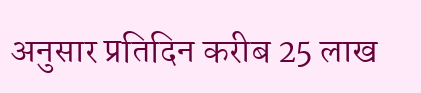अनुसार प्रतिदिन करीब 25 लाख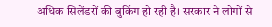अधिक सिलेंडरों की बुकिंग हो रही है। सरकार ने लोगों से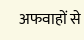अफवाहों से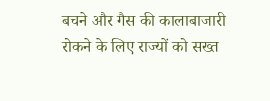बचने और गैस की कालाबाजारी रोकने के लिए राज्यों को सख्त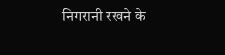निगरानी रखने के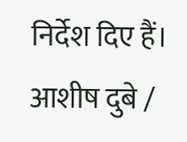निर्देश दिए हैं। आशीष दुबे /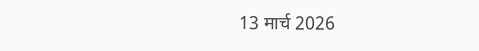13 मार्च 2026